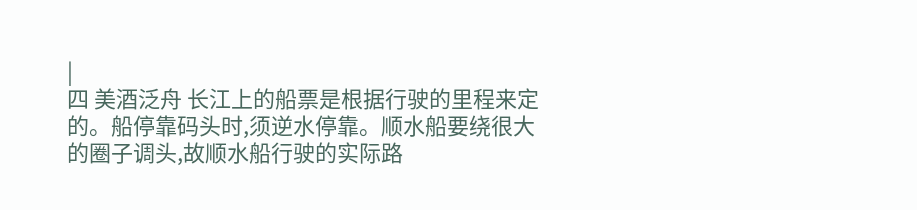|
四 美酒泛舟 长江上的船票是根据行驶的里程来定的。船停靠码头时,须逆水停靠。顺水船要绕很大的圈子调头,故顺水船行驶的实际路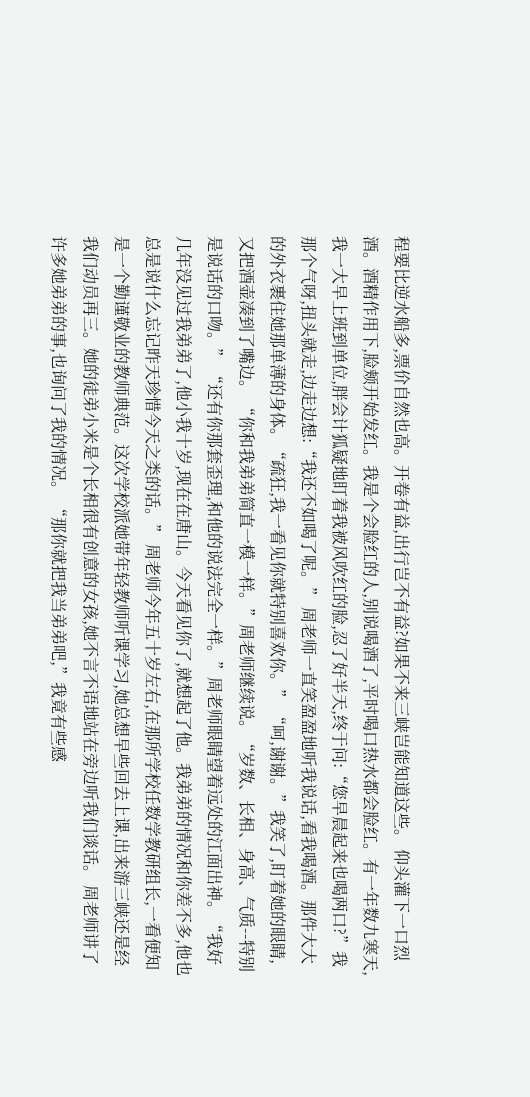程要比逆水船多,票价自然也高。开卷有益,出行岂不有益?如果不来三峡岂能知道这些。 仰头灌下一口烈酒。酒精作用下,脸颊开始发红。我是个会脸红的人,别说喝酒了,平时喝口热水都会脸红。有一年数九寒天,我一大早上班到单位,胖会计狐疑地盯着我被风吹红的脸,忍了好半天,终于问:“您早晨起来也喝两口?”我那个气呀,扭头就走,边走边想:“我还不如喝了呢。” 周老师一直笑盈盈地听我说话,看我喝酒。那件大大的外衣裹住她那单薄的身体。“疏狂,我一看见你就特别喜欢你。” “呵,谢谢。”我笑了,盯着她的眼睛,又把酒壶凑到了嘴边。 “你和我弟弟简直一模一样。”周老师继续说。“岁数、长相、身高、气质--特别是说话的口吻。” “还有你那套歪理,和他的说法完全一样。”周老师眼睛望着远处的江面出神。“我好几年没见过我弟弟了,他小我十岁,现在在唐山。今天看见你了,就想起了他。我弟弟的情况和你差不多,他也总是说什么忘记昨天珍惜今天之类的话。” 周老师今年五十岁左右,在那所学校任数学教研组长,一看便知是一个勤谨敬业的教师典范。这次学校派她带年轻教师听课学习,她总想早些回去上课,出来游三峡还是经我们动员再三。她的徒弟小米是个长相很有创意的女孩,她不言不语地站在旁边听我们谈话。 周老师讲了许多她弟弟的事,也询问了我的情况。 “那你就把我当弟弟吧,”我竟有些感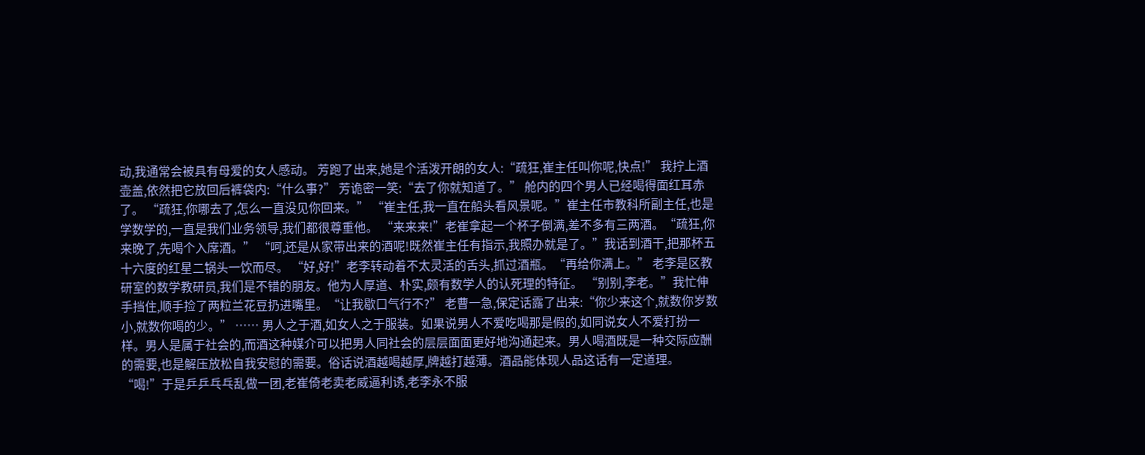动,我通常会被具有母爱的女人感动。 芳跑了出来,她是个活泼开朗的女人:“疏狂,崔主任叫你呢,快点!” 我拧上酒壶盖,依然把它放回后裤袋内:“什么事?” 芳诡密一笑:“去了你就知道了。” 舱内的四个男人已经喝得面红耳赤了。 “疏狂,你哪去了,怎么一直没见你回来。” “崔主任,我一直在船头看风景呢。”崔主任市教科所副主任,也是学数学的,一直是我们业务领导,我们都很尊重他。 “来来来!”老崔拿起一个杯子倒满,差不多有三两酒。“疏狂,你来晚了,先喝个入席酒。” “呵,还是从家带出来的酒呢!既然崔主任有指示,我照办就是了。”我话到酒干,把那杯五十六度的红星二锅头一饮而尽。 “好,好!”老李转动着不太灵活的舌头,抓过酒瓶。“再给你满上。” 老李是区教研室的数学教研员,我们是不错的朋友。他为人厚道、朴实,颇有数学人的认死理的特征。 “别别,李老。”我忙伸手挡住,顺手捡了两粒兰花豆扔进嘴里。“让我歇口气行不?” 老曹一急,保定话露了出来:“你少来这个,就数你岁数小,就数你喝的少。” …… 男人之于酒,如女人之于服装。如果说男人不爱吃喝那是假的,如同说女人不爱打扮一样。男人是属于社会的,而酒这种媒介可以把男人同社会的层层面面更好地沟通起来。男人喝酒既是一种交际应酬的需要,也是解压放松自我安慰的需要。俗话说酒越喝越厚,牌越打越薄。酒品能体现人品这话有一定道理。 “喝!”于是乒乒乓乓乱做一团,老崔倚老卖老威逼利诱,老李永不服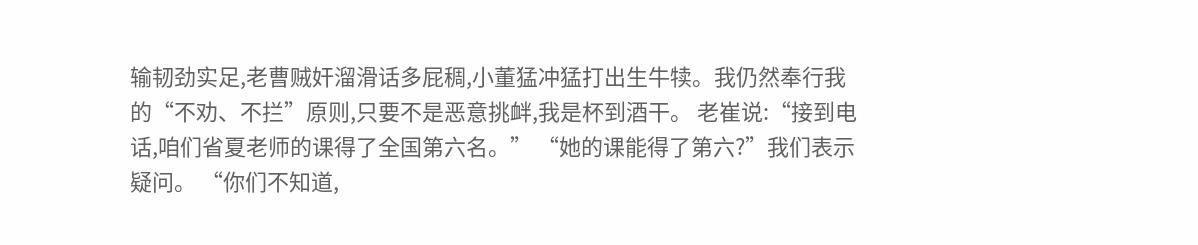输韧劲实足,老曹贼奸溜滑话多屁稠,小董猛冲猛打出生牛犊。我仍然奉行我的“不劝、不拦”原则,只要不是恶意挑衅,我是杯到酒干。 老崔说:“接到电话,咱们省夏老师的课得了全国第六名。” “她的课能得了第六?”我们表示疑问。 “你们不知道,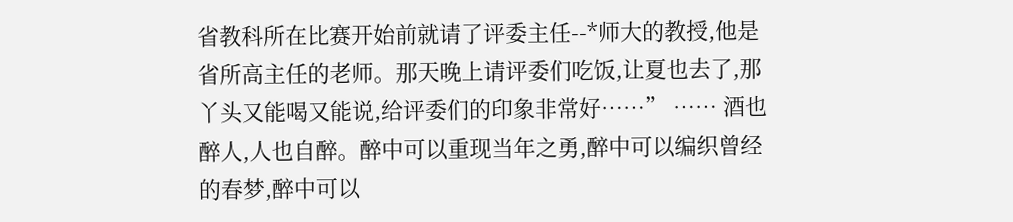省教科所在比赛开始前就请了评委主任--*师大的教授,他是省所高主任的老师。那天晚上请评委们吃饭,让夏也去了,那丫头又能喝又能说,给评委们的印象非常好……” …… 酒也醉人,人也自醉。醉中可以重现当年之勇,醉中可以编织曾经的春梦,醉中可以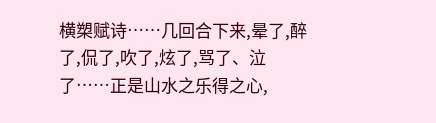横槊赋诗……几回合下来,晕了,醉了,侃了,吹了,炫了,骂了、泣了……正是山水之乐得之心,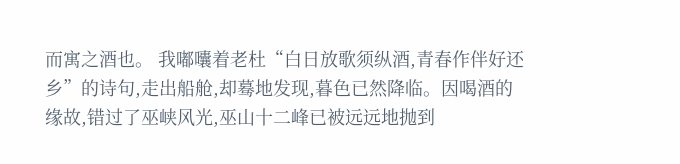而寓之酒也。 我嘟囔着老杜“白日放歌须纵酒,青春作伴好还乡”的诗句,走出船舱,却蓦地发现,暮色已然降临。因喝酒的缘故,错过了巫峡风光,巫山十二峰已被远远地抛到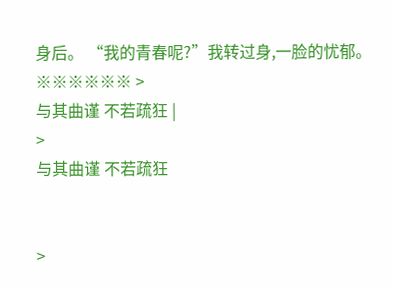身后。 “我的青春呢?”我转过身,一脸的忧郁。 ※※※※※※ >
与其曲谨 不若疏狂 |
>
与其曲谨 不若疏狂


>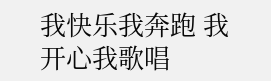我快乐我奔跑 我开心我歌唱